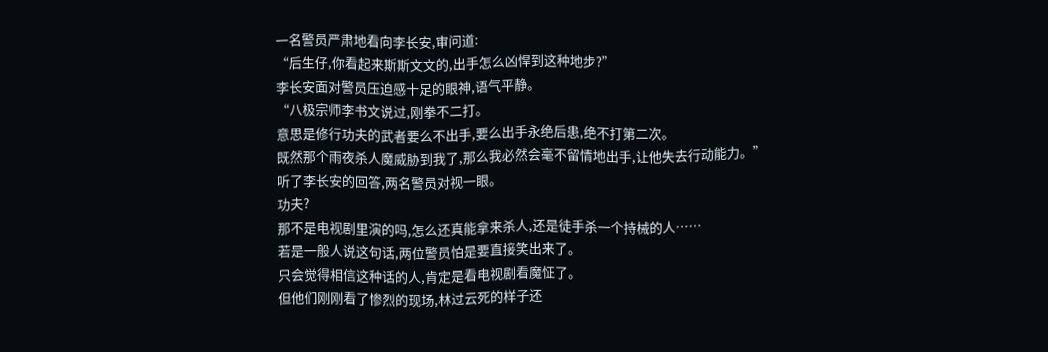一名警员严肃地看向李长安,审问道:
“后生仔,你看起来斯斯文文的,出手怎么凶悍到这种地步?”
李长安面对警员压迫感十足的眼神,语气平静。
“八极宗师李书文说过,刚拳不二打。
意思是修行功夫的武者要么不出手,要么出手永绝后患,绝不打第二次。
既然那个雨夜杀人魔威胁到我了,那么我必然会毫不留情地出手,让他失去行动能力。”
听了李长安的回答,两名警员对视一眼。
功夫?
那不是电视剧里演的吗,怎么还真能拿来杀人,还是徒手杀一个持械的人……
若是一般人说这句话,两位警员怕是要直接笑出来了。
只会觉得相信这种话的人,肯定是看电视剧看魔怔了。
但他们刚刚看了惨烈的现场,林过云死的样子还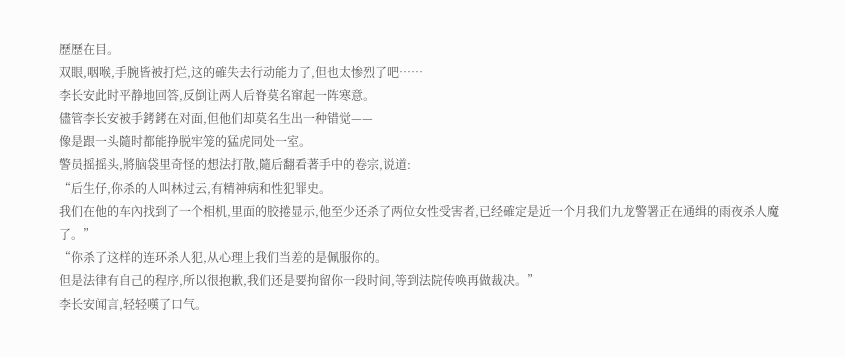歷歷在目。
双眼,咽喉,手腕皆被打烂,这的確失去行动能力了,但也太惨烈了吧……
李长安此时平静地回答,反倒让两人后脊莫名窜起一阵寒意。
儘管李长安被手銬銬在对面,但他们却莫名生出一种错觉——
像是跟一头隨时都能挣脱牢笼的猛虎同处一室。
警员摇摇头,將脑袋里奇怪的想法打散,隨后翻看著手中的卷宗,说道:
“后生仔,你杀的人叫林过云,有精神病和性犯罪史。
我们在他的车內找到了一个相机,里面的胶捲显示,他至少还杀了两位女性受害者,已经確定是近一个月我们九龙警署正在通缉的雨夜杀人魔了。”
“你杀了这样的连环杀人犯,从心理上我们当差的是佩服你的。
但是法律有自己的程序,所以很抱歉,我们还是要拘留你一段时间,等到法院传唤再做裁决。”
李长安闻言,轻轻嘆了口气。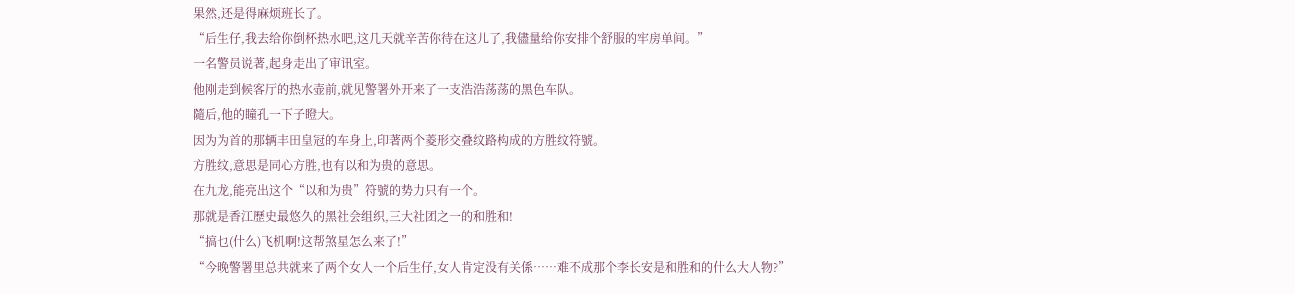果然,还是得麻烦班长了。
“后生仔,我去给你倒杯热水吧,这几天就辛苦你待在这儿了,我儘量给你安排个舒服的牢房单间。”
一名警员说著,起身走出了审讯室。
他刚走到候客厅的热水壶前,就见警署外开来了一支浩浩荡荡的黑色车队。
隨后,他的瞳孔一下子瞪大。
因为为首的那辆丰田皇冠的车身上,印著两个菱形交叠纹路构成的方胜纹符號。
方胜纹,意思是同心方胜,也有以和为贵的意思。
在九龙,能亮出这个“以和为贵”符號的势力只有一个。
那就是香江歷史最悠久的黑社会组织,三大社团之一的和胜和!
“搞乜(什么)飞机啊!这帮煞星怎么来了!”
“今晚警署里总共就来了两个女人一个后生仔,女人肯定没有关係……难不成那个李长安是和胜和的什么大人物?”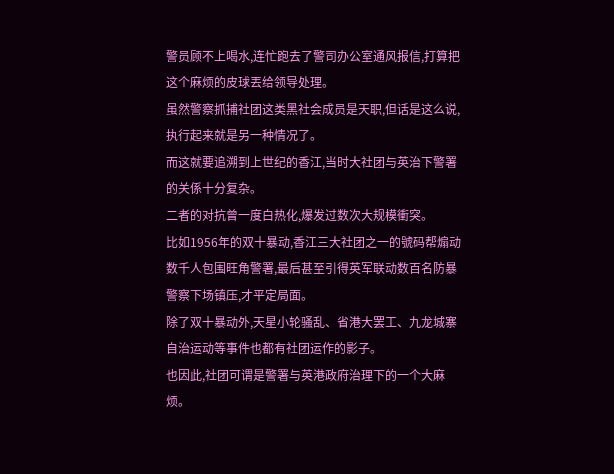警员顾不上喝水,连忙跑去了警司办公室通风报信,打算把这个麻烦的皮球丟给领导处理。
虽然警察抓捕社团这类黑社会成员是天职,但话是这么说,执行起来就是另一种情况了。
而这就要追溯到上世纪的香江,当时大社团与英治下警署的关係十分复杂。
二者的对抗曾一度白热化,爆发过数次大规模衝突。
比如1956年的双十暴动,香江三大社团之一的號码帮煽动数千人包围旺角警署,最后甚至引得英军联动数百名防暴警察下场镇压,才平定局面。
除了双十暴动外,天星小轮骚乱、省港大罢工、九龙城寨自治运动等事件也都有社团运作的影子。
也因此,社团可谓是警署与英港政府治理下的一个大麻烦。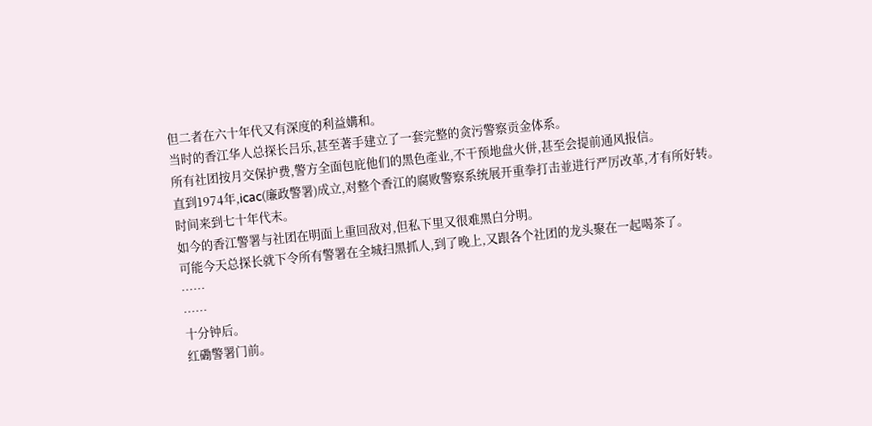但二者在六十年代又有深度的利益媾和。
当时的香江华人总探长吕乐,甚至著手建立了一套完整的贪污警察贡金体系。
所有社团按月交保护费,警方全面包庇他们的黑色產业,不干预地盘火併,甚至会提前通风报信。
直到1974年,icac(廉政警署)成立,对整个香江的腐败警察系统展开重拳打击並进行严厉改革,才有所好转。
时间来到七十年代末。
如今的香江警署与社团在明面上重回敌对,但私下里又很难黑白分明。
可能今天总探长就下令所有警署在全城扫黑抓人,到了晚上,又跟各个社团的龙头聚在一起喝茶了。
……
……
十分钟后。
红磡警署门前。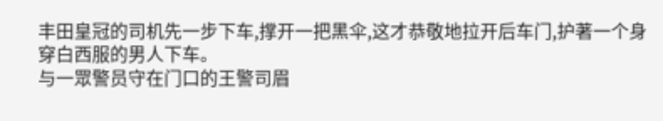丰田皇冠的司机先一步下车,撑开一把黑伞,这才恭敬地拉开后车门,护著一个身穿白西服的男人下车。
与一眾警员守在门口的王警司眉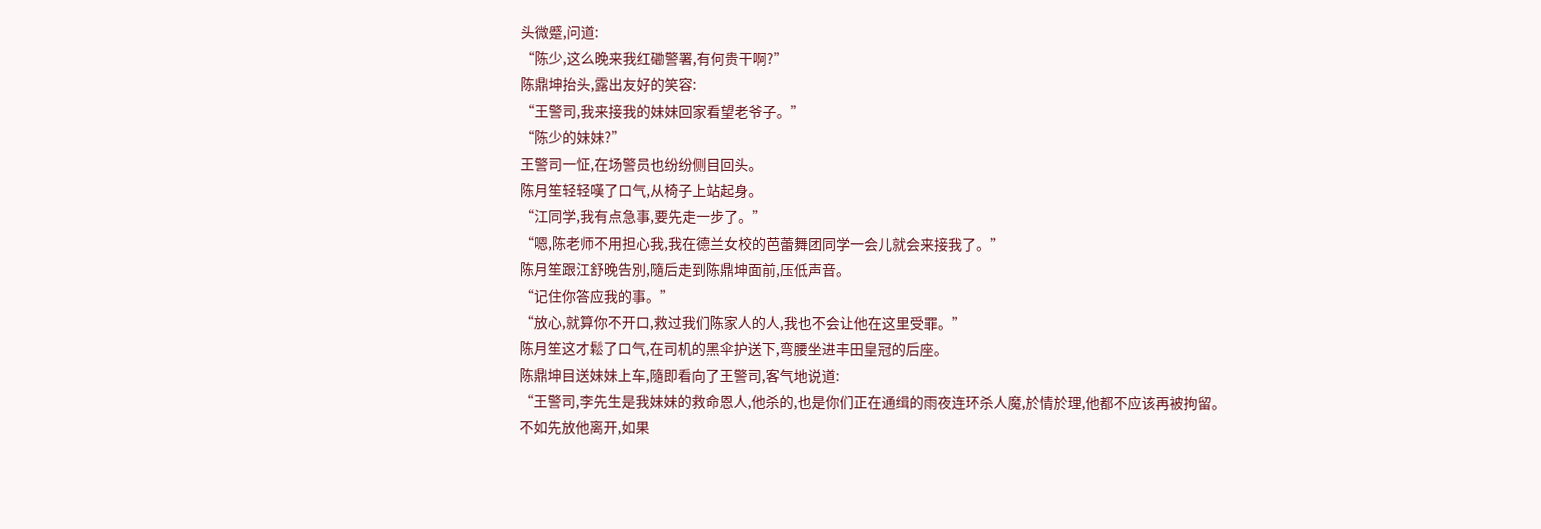头微蹙,问道:
“陈少,这么晚来我红磡警署,有何贵干啊?”
陈鼎坤抬头,露出友好的笑容:
“王警司,我来接我的妹妹回家看望老爷子。”
“陈少的妹妹?”
王警司一怔,在场警员也纷纷侧目回头。
陈月笙轻轻嘆了口气,从椅子上站起身。
“江同学,我有点急事,要先走一步了。”
“嗯,陈老师不用担心我,我在德兰女校的芭蕾舞团同学一会儿就会来接我了。”
陈月笙跟江舒晚告別,隨后走到陈鼎坤面前,压低声音。
“记住你答应我的事。”
“放心,就算你不开口,救过我们陈家人的人,我也不会让他在这里受罪。”
陈月笙这才鬆了口气,在司机的黑伞护送下,弯腰坐进丰田皇冠的后座。
陈鼎坤目送妹妹上车,隨即看向了王警司,客气地说道:
“王警司,李先生是我妹妹的救命恩人,他杀的,也是你们正在通缉的雨夜连环杀人魔,於情於理,他都不应该再被拘留。
不如先放他离开,如果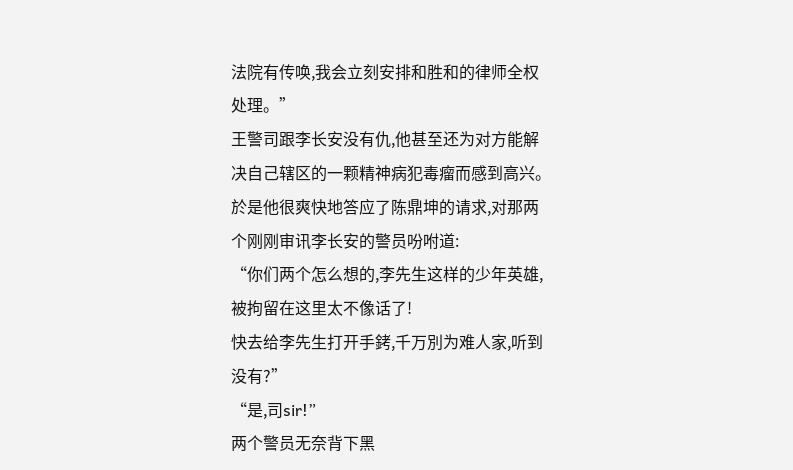法院有传唤,我会立刻安排和胜和的律师全权处理。”
王警司跟李长安没有仇,他甚至还为对方能解决自己辖区的一颗精神病犯毒瘤而感到高兴。
於是他很爽快地答应了陈鼎坤的请求,对那两个刚刚审讯李长安的警员吩咐道:
“你们两个怎么想的,李先生这样的少年英雄,被拘留在这里太不像话了!
快去给李先生打开手銬,千万別为难人家,听到没有?”
“是,司sir!”
两个警员无奈背下黑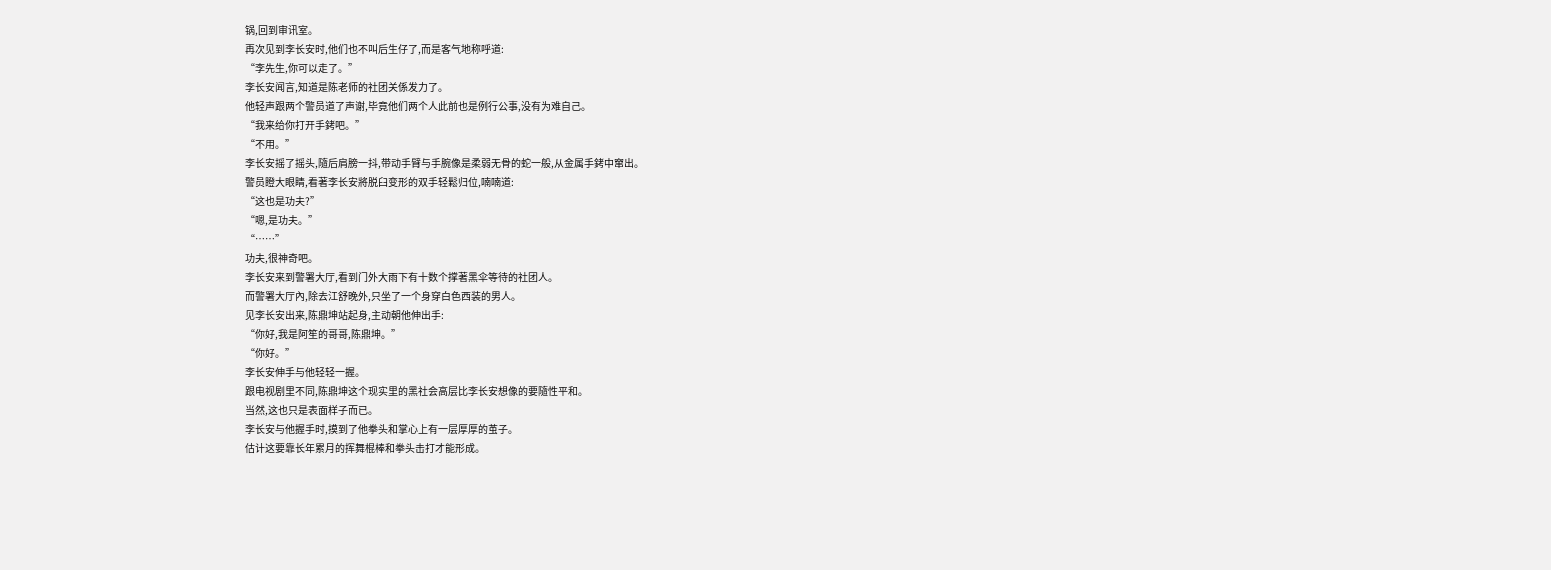锅,回到审讯室。
再次见到李长安时,他们也不叫后生仔了,而是客气地称呼道:
“李先生,你可以走了。”
李长安闻言,知道是陈老师的社团关係发力了。
他轻声跟两个警员道了声谢,毕竟他们两个人此前也是例行公事,没有为难自己。
“我来给你打开手銬吧。”
“不用。”
李长安摇了摇头,隨后肩膀一抖,带动手臂与手腕像是柔弱无骨的蛇一般,从金属手銬中窜出。
警员瞪大眼睛,看著李长安將脱臼变形的双手轻鬆归位,喃喃道:
“这也是功夫?”
“嗯,是功夫。”
“……”
功夫,很神奇吧。
李长安来到警署大厅,看到门外大雨下有十数个撑著黑伞等待的社团人。
而警署大厅內,除去江舒晚外,只坐了一个身穿白色西装的男人。
见李长安出来,陈鼎坤站起身,主动朝他伸出手:
“你好,我是阿笙的哥哥,陈鼎坤。”
“你好。”
李长安伸手与他轻轻一握。
跟电视剧里不同,陈鼎坤这个现实里的黑社会高层比李长安想像的要隨性平和。
当然,这也只是表面样子而已。
李长安与他握手时,摸到了他拳头和掌心上有一层厚厚的茧子。
估计这要靠长年累月的挥舞棍棒和拳头击打才能形成。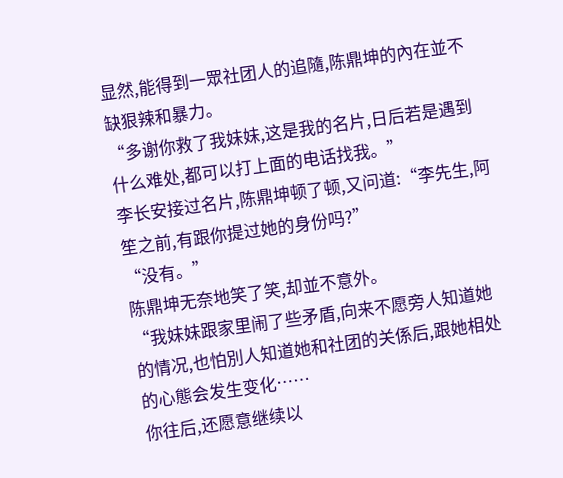显然,能得到一眾社团人的追隨,陈鼎坤的內在並不缺狠辣和暴力。
“多谢你救了我妹妹,这是我的名片,日后若是遇到什么难处,都可以打上面的电话找我。”
李长安接过名片,陈鼎坤顿了顿,又问道:“李先生,阿笙之前,有跟你提过她的身份吗?”
“没有。”
陈鼎坤无奈地笑了笑,却並不意外。
“我妹妹跟家里闹了些矛盾,向来不愿旁人知道她的情况,也怕別人知道她和社团的关係后,跟她相处的心態会发生变化……
你往后,还愿意继续以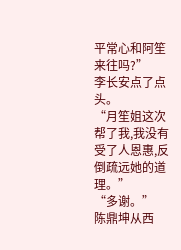平常心和阿笙来往吗?”
李长安点了点头。
“月笙姐这次帮了我,我没有受了人恩惠,反倒疏远她的道理。”
“多谢。”
陈鼎坤从西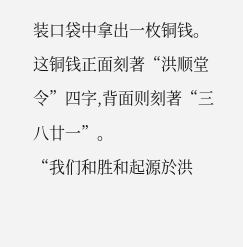装口袋中拿出一枚铜钱。
这铜钱正面刻著“洪顺堂令”四字,背面则刻著“三八廿一”。
“我们和胜和起源於洪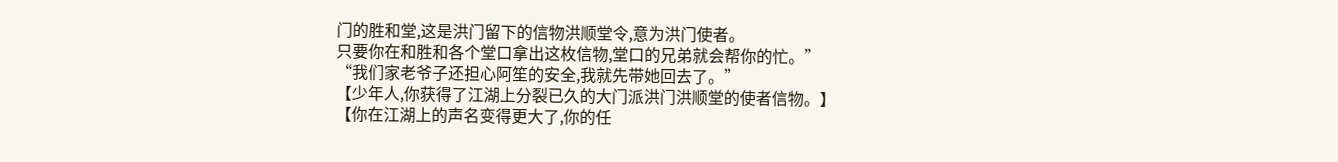门的胜和堂,这是洪门留下的信物洪顺堂令,意为洪门使者。
只要你在和胜和各个堂口拿出这枚信物,堂口的兄弟就会帮你的忙。”
“我们家老爷子还担心阿笙的安全,我就先带她回去了。”
【少年人,你获得了江湖上分裂已久的大门派洪门洪顺堂的使者信物。】
【你在江湖上的声名变得更大了,你的任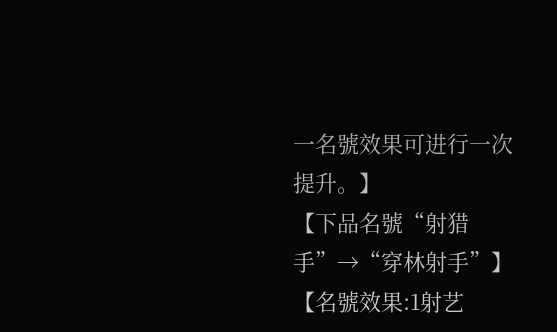一名號效果可进行一次提升。】
【下品名號“射猎手”→“穿林射手”】
【名號效果:1射艺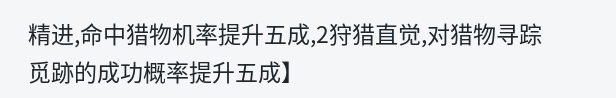精进,命中猎物机率提升五成,2狩猎直觉,对猎物寻踪觅跡的成功概率提升五成】